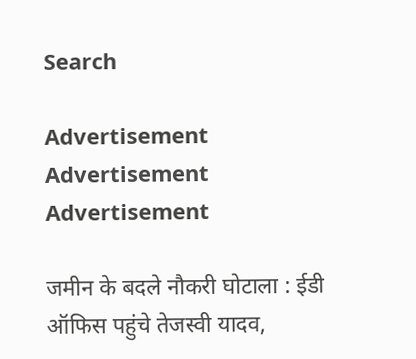Search

Advertisement
Advertisement
Advertisement

जमीन के बदले नौकरी घोटाला : ईडी ऑफिस पहुंचे तेजस्वी यादव,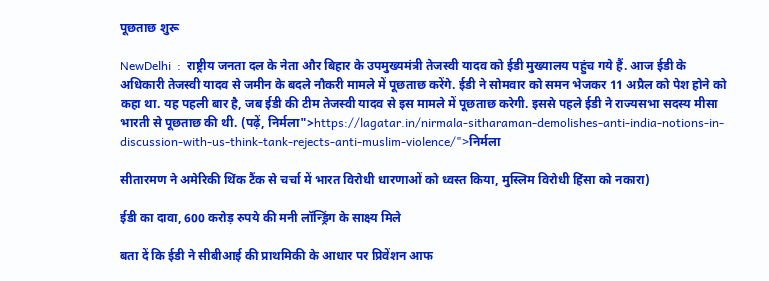पूछताछ शुरू

NewDelhi  :  राष्ट्रीय जनता दल के नेता और बिहार के उपमुख्यमंत्री तेजस्वी यादव को ईडी मुख्यालय पहुंच गये हैं. आज ईडी के अधिकारी तेजस्वी यादव से जमीन के बदले नौकरी मामले में पूछताछ करेंगे. ईडी ने सोमवार को समन भेजकर 11 अप्रैल को पेश होने को कहा था. यह पहली बार है, जब ईडी की टीम तेजस्वी यादव से इस मामले में पूछताछ करेगी. इससे पहले ईडी ने राज्यसभा सदस्य मीसा भारती से पूछताछ की थी. (पढ़ें, निर्मला">https://lagatar.in/nirmala-sitharaman-demolishes-anti-india-notions-in-discussion-with-us-think-tank-rejects-anti-muslim-violence/">निर्मला

सीतारमण ने अमेरिकी थिंक टैंक से चर्चा में भारत विरोधी धारणाओं को ध्वस्त किया, मुस्लिम विरोधी हिंसा को नकारा)

ईडी का दावा, 600 करोड़ रुपये की मनी लॉन्ड्रिंग के साक्ष्य मिले

बता दें कि ईडी ने सीबीआई की प्राथमिकी के आधार पर प्रिवेंशन आफ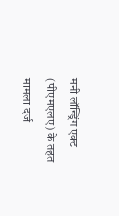मनी लॉन्ड्रिंग एक्ट (पीएमएलए) के तहत मामला दर्ज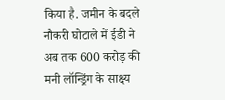किया है. जमीन के बदले नौकरी घोटाले में ईडी ने अब तक 600 करोड़ की मनी लॉन्ड्रिंग के साक्ष्य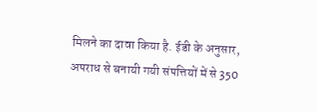मिलने का दावा किया है. ईडी के अनुसार, अपराध से बनायी गयी संपत्तियों में से 350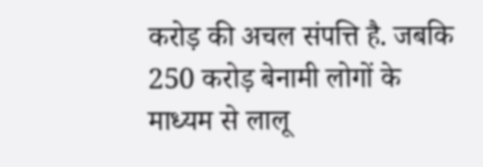करोड़ की अचल संपत्ति है. जबकि 250 करोड़ बेनामी लोगों के माध्यम से लालू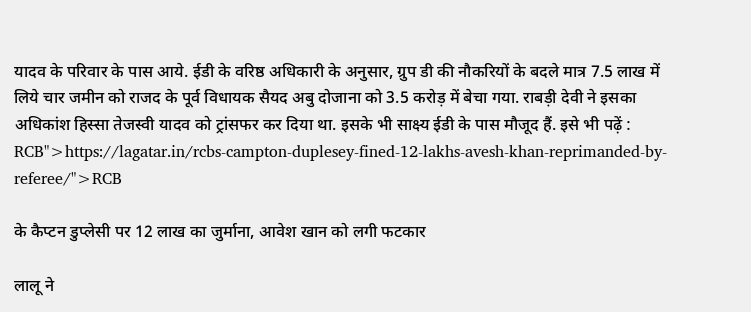यादव के परिवार के पास आये. ईडी के वरिष्ठ अधिकारी के अनुसार, ग्रुप डी की नौकरियों के बदले मात्र 7.5 लाख में लिये चार जमीन को राजद के पूर्व विधायक सैयद अबु दोजाना को 3.5 करोड़ में बेचा गया. राबड़ी देवी ने इसका अधिकांश हिस्सा तेजस्वी यादव को ट्रांसफर कर दिया था. इसके भी साक्ष्य ईडी के पास मौजूद हैं. इसे भी पढ़ें : RCB">https://lagatar.in/rcbs-campton-duplesey-fined-12-lakhs-avesh-khan-reprimanded-by-referee/">RCB

के कैप्टन डुप्लेसी पर 12 लाख का जुर्माना, आवेश खान को लगी फटकार

लालू ने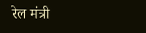रेल मंत्री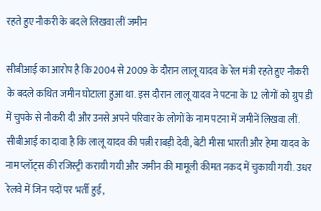रहते हुए नौकरी के बदले लिखवा लीं जमीन

सीबीआई का आरोप है कि 2004 से 2009 के दौरान लालू यादव के रेल मंत्री रहते हुए नौकरी के बदले कथित जमीन घोटाला हुआ था. इस दौरान लालू यादव ने पटना के 12 लोगों को ग्रुप डी में चुपके से नौकरी दी और उनसे अपने परिवार के लोगों के नाम पटना में जमीनें लिखवा लीं. सीबीआई का दावा है कि लालू यादव की पत्नी राबड़ी देवी, बेटी मीसा भारती और हेमा यादव के नाम प्लॉट्स की रजिस्ट्री करायी गयी और जमीन की मामूली कीमत नकद में चुकायी गयी. उधर रेलवे में जिन पदों पर भर्ती हुई,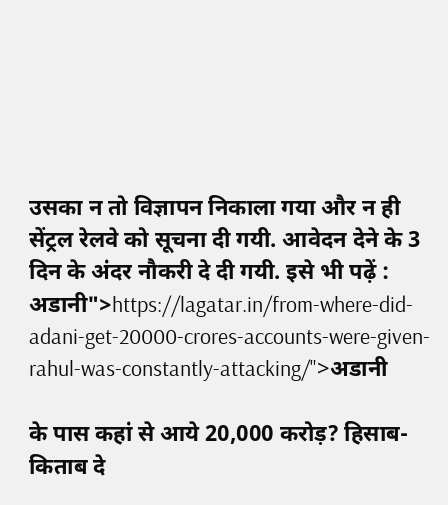उसका न तो विज्ञापन निकाला गया और न ही सेंट्रल रेलवे को सूचना दी गयी. आवेदन देने के 3 दिन के अंदर नौकरी दे दी गयी. इसे भी पढ़ें : अडानी">https://lagatar.in/from-where-did-adani-get-20000-crores-accounts-were-given-rahul-was-constantly-attacking/">अडानी

के पास कहां से आये 20,000 करोड़? हिसाब-किताब दे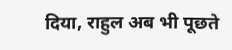दिया, राहुल अब भी पूछते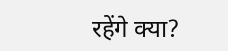रहेंगे क्या?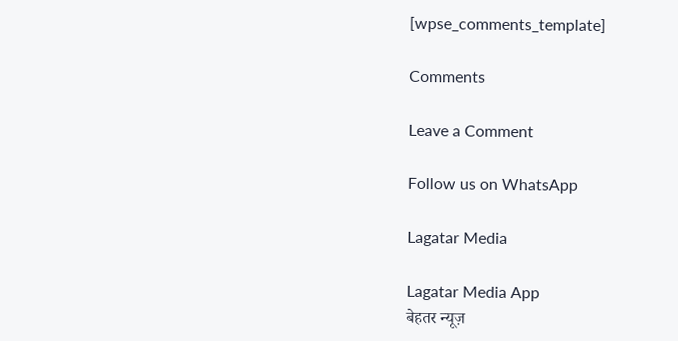[wpse_comments_template]

Comments

Leave a Comment

Follow us on WhatsApp

Lagatar Media

Lagatar Media App
बेहतर न्यूज़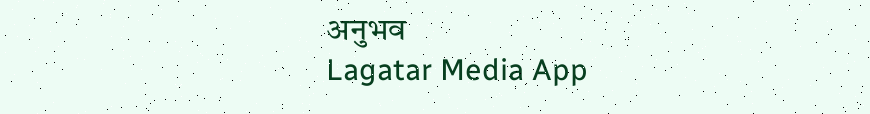अनुभव
Lagatar Media App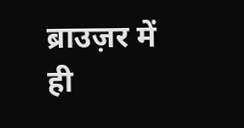ब्राउज़र में ही